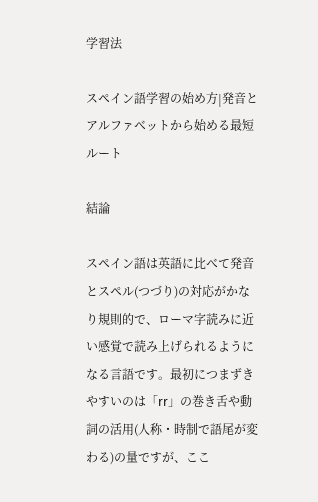学習法

スペイン語学習の始め方|発音とアルファベットから始める最短ルート

結論

スペイン語は英語に比べて発音とスペル(つづり)の対応がかなり規則的で、ローマ字読みに近い感覚で読み上げられるようになる言語です。最初につまずきやすいのは「rr」の巻き舌や動詞の活用(人称・時制で語尾が変わる)の量ですが、ここ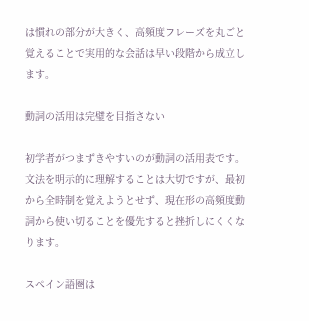は慣れの部分が大きく、高頻度フレーズを丸ごと覚えることで実用的な会話は早い段階から成立します。

動詞の活用は完璧を目指さない

初学者がつまずきやすいのが動詞の活用表です。文法を明示的に理解することは大切ですが、最初から全時制を覚えようとせず、現在形の高頻度動詞から使い切ることを優先すると挫折しにくくなります。

スペイン語圏は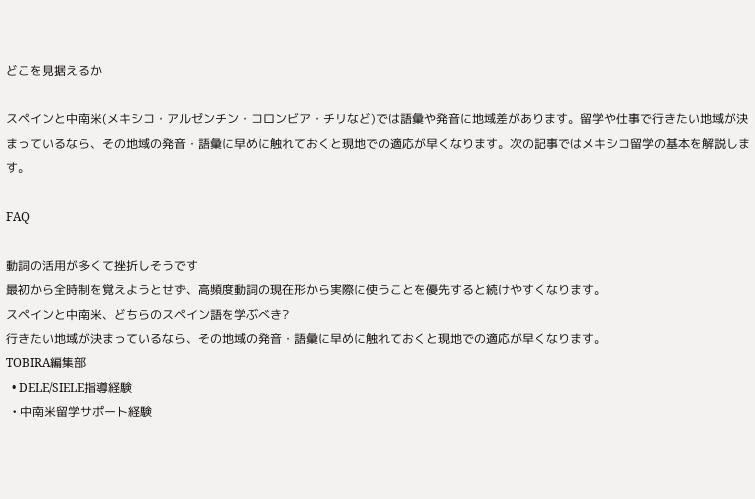どこを見据えるか

スペインと中南米(メキシコ・アルゼンチン・コロンビア・チリなど)では語彙や発音に地域差があります。留学や仕事で行きたい地域が決まっているなら、その地域の発音・語彙に早めに触れておくと現地での適応が早くなります。次の記事ではメキシコ留学の基本を解説します。

FAQ

動詞の活用が多くて挫折しそうです
最初から全時制を覚えようとせず、高頻度動詞の現在形から実際に使うことを優先すると続けやすくなります。
スペインと中南米、どちらのスペイン語を学ぶべき?
行きたい地域が決まっているなら、その地域の発音・語彙に早めに触れておくと現地での適応が早くなります。
TOBIRA編集部
  • DELE/SIELE指導経験
  • 中南米留学サポート経験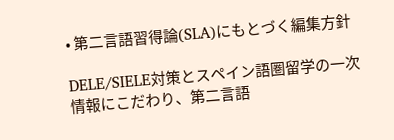• 第二言語習得論(SLA)にもとづく編集方針

DELE/SIELE対策とスペイン語圏留学の一次情報にこだわり、第二言語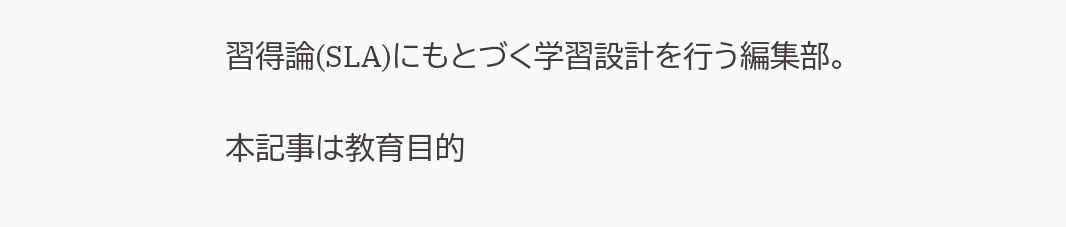習得論(SLA)にもとづく学習設計を行う編集部。

本記事は教育目的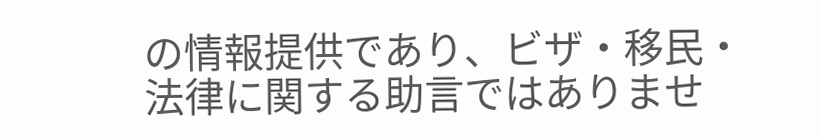の情報提供であり、ビザ・移民・法律に関する助言ではありませ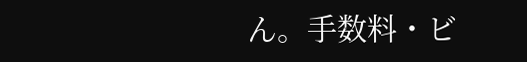ん。手数料・ビ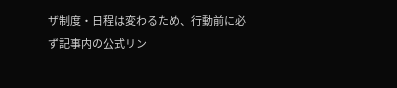ザ制度・日程は変わるため、行動前に必ず記事内の公式リン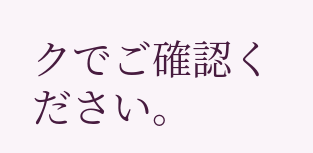クでご確認ください。